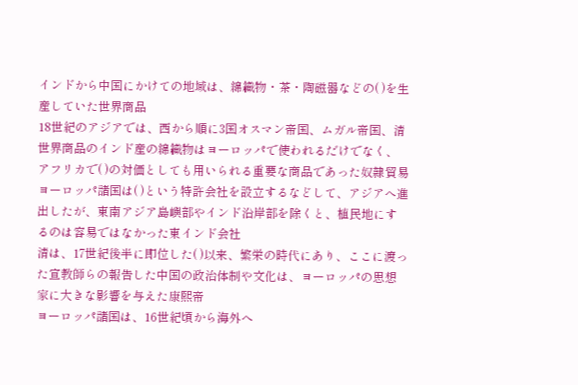インドから中国にかけての地域は、綿織物・茶・陶磁器などの( )を生産していた世界商品
18世紀のアジアでは、西から順に3国オスマン帝国、ムガル帝国、清
世界商品のインド産の綿織物はヨーロッパで使われるだけでなく、アフリカで( )の対価としても用いられる重要な商品であった奴隷貿易
ヨーロッパ諸国は( )という特許会社を設立するなどして、アジアへ進出したが、東南アジア島嶼部やインド沿岸部を除くと、植民地にするのは容易ではなかった東インド会社
清は、17世紀後半に即位した( )以来、繁栄の時代にあり、ここに渡った宣教師らの報告した中国の政治体制や文化は、ヨーロッパの思想家に大きな影響を与えた康熙帝
ヨーロッパ諸国は、16世紀頃から海外へ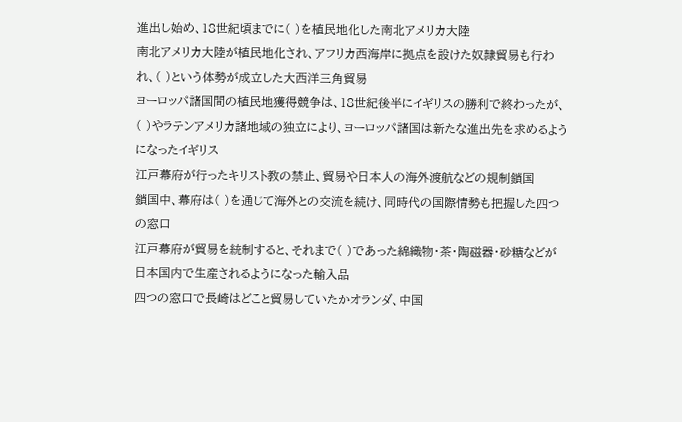進出し始め、18世紀頃までに( )を植民地化した南北アメリカ大陸
南北アメリカ大陸が植民地化され、アフリカ西海岸に拠点を設けた奴隷貿易も行われ、( )という体勢が成立した大西洋三角貿易
ヨーロッパ諸国間の植民地獲得競争は、18世紀後半にイギリスの勝利で終わったが、( )やラテンアメリカ諸地域の独立により、ヨーロッパ諸国は新たな進出先を求めるようになったイギリス
江戸幕府が行ったキリスト教の禁止、貿易や日本人の海外渡航などの規制鎖国
鎖国中、幕府は( )を通じて海外との交流を続け、同時代の国際情勢も把握した四つの窓口
江戸幕府が貿易を統制すると、それまで( )であった綿織物・茶・陶磁器・砂糖などが日本国内で生産されるようになった輸入品
四つの窓口で長崎はどこと貿易していたかオランダ、中国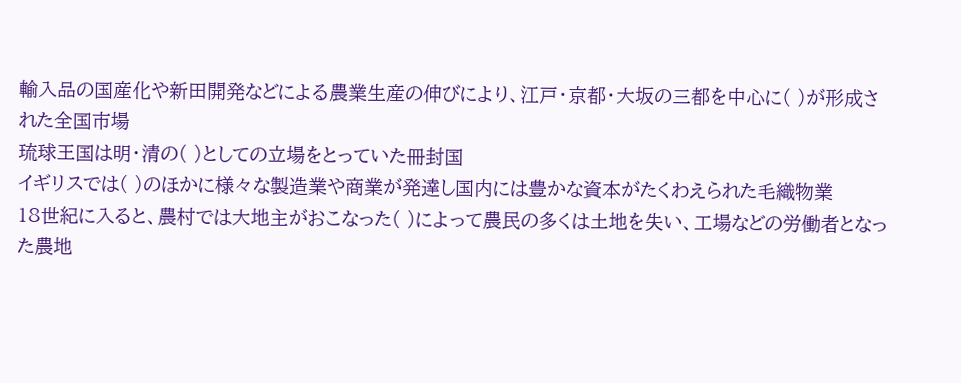輸入品の国産化や新田開発などによる農業生産の伸びにより、江戸・京都・大坂の三都を中心に( )が形成された全国市場
琉球王国は明・清の( )としての立場をとっていた冊封国
イギリスでは( )のほかに様々な製造業や商業が発達し国内には豊かな資本がたくわえられた毛織物業
18世紀に入ると、農村では大地主がおこなった( )によって農民の多くは土地を失い、工場などの労働者となった農地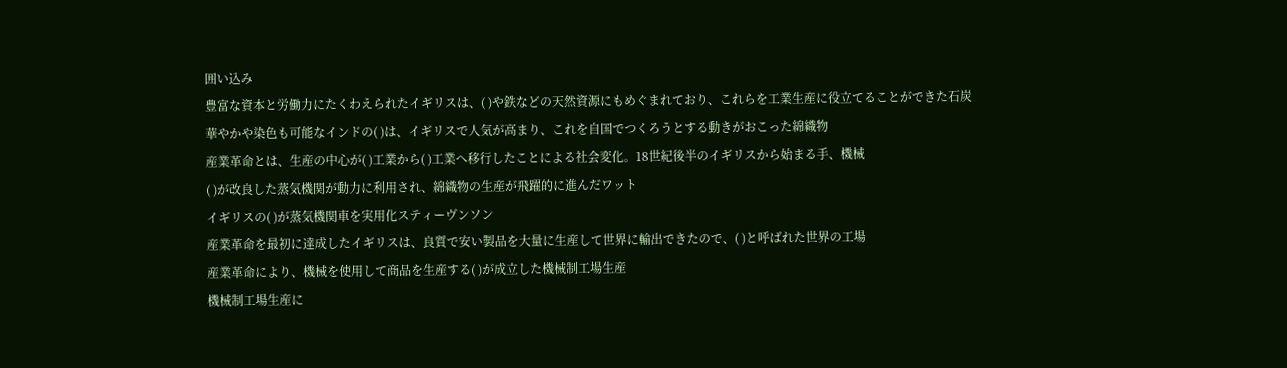囲い込み
豊富な資本と労働力にたくわえられたイギリスは、( )や鉄などの天然資源にもめぐまれており、これらを工業生産に役立てることができた石炭
華やかや染色も可能なインドの( )は、イギリスで人気が高まり、これを自国でつくろうとする動きがおこった綿織物
産業革命とは、生産の中心が( )工業から( )工業へ移行したことによる社会変化。18世紀後半のイギリスから始まる手、機械
( )が改良した蒸気機関が動力に利用され、綿織物の生産が飛躍的に進んだワット
イギリスの( )が蒸気機関車を実用化スティーヴンソン
産業革命を最初に達成したイギリスは、良質で安い製品を大量に生産して世界に輸出できたので、( )と呼ばれた世界の工場
産業革命により、機械を使用して商品を生産する( )が成立した機械制工場生産
機械制工場生産に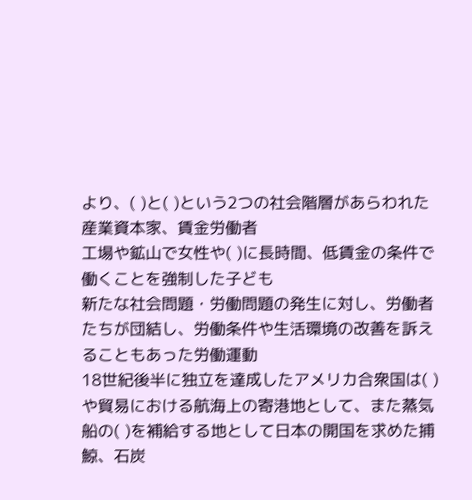より、( )と( )という2つの社会階層があらわれた産業資本家、賃金労働者
工場や鉱山で女性や( )に長時間、低賃金の条件で働くことを強制した子ども
新たな社会問題・労働問題の発生に対し、労働者たちが団結し、労働条件や生活環境の改善を訴えることもあった労働運動
18世紀後半に独立を達成したアメリカ合衆国は( )や貿易における航海上の寄港地として、また蒸気船の( )を補給する地として日本の開国を求めた捕鯨、石炭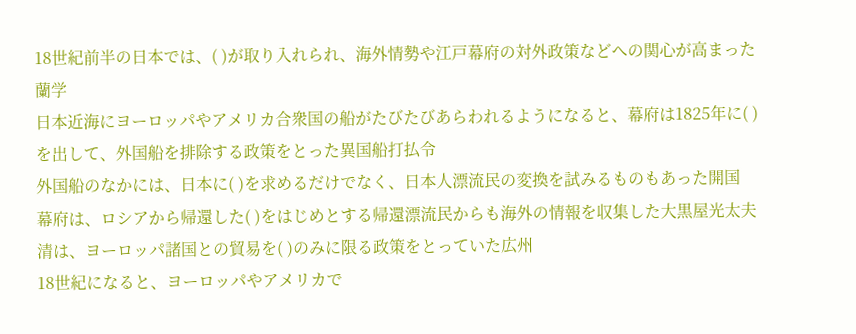18世紀前半の日本では、( )が取り入れられ、海外情勢や江戸幕府の対外政策などへの関心が高まった蘭学
日本近海にヨーロッパやアメリカ合衆国の船がたびたびあらわれるようになると、幕府は1825年に( )を出して、外国船を排除する政策をとった異国船打払令
外国船のなかには、日本に( )を求めるだけでなく、日本人漂流民の変換を試みるものもあった開国
幕府は、ロシアから帰還した( )をはじめとする帰還漂流民からも海外の情報を収集した大黒屋光太夫
清は、ヨーロッパ諸国との貿易を( )のみに限る政策をとっていた広州
18世紀になると、ヨーロッパやアメリカで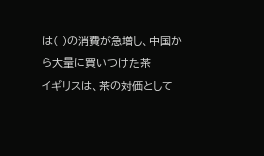は( )の消費が急増し、中国から大量に買いつけた茶
イギリスは、茶の対価として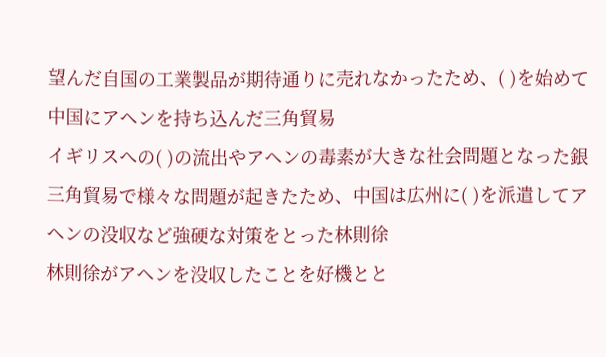望んだ自国の工業製品が期待通りに売れなかったため、( )を始めて中国にアヘンを持ち込んだ三角貿易
イギリスへの( )の流出やアヘンの毒素が大きな社会問題となった銀
三角貿易で様々な問題が起きたため、中国は広州に( )を派遣してアヘンの没収など強硬な対策をとった林則徐
林則徐がアヘンを没収したことを好機とと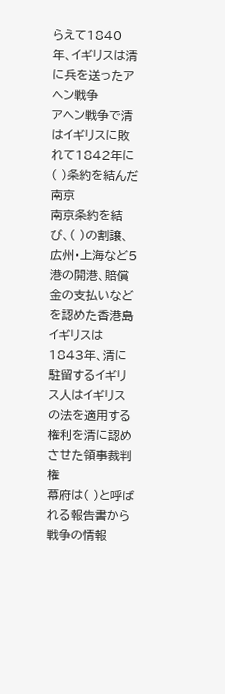らえて1840年、イギリスは清に兵を送ったアヘン戦争
アヘン戦争で清はイギリスに敗れて1842年に( )条約を結んだ南京
南京条約を結び、( )の割譲、広州・上海など5港の開港、賠償金の支払いなどを認めた香港島
イギリスは1843年、清に駐留するイギリス人はイギリスの法を適用する権利を清に認めさせた領事裁判権
幕府は( )と呼ばれる報告書から戦争の情報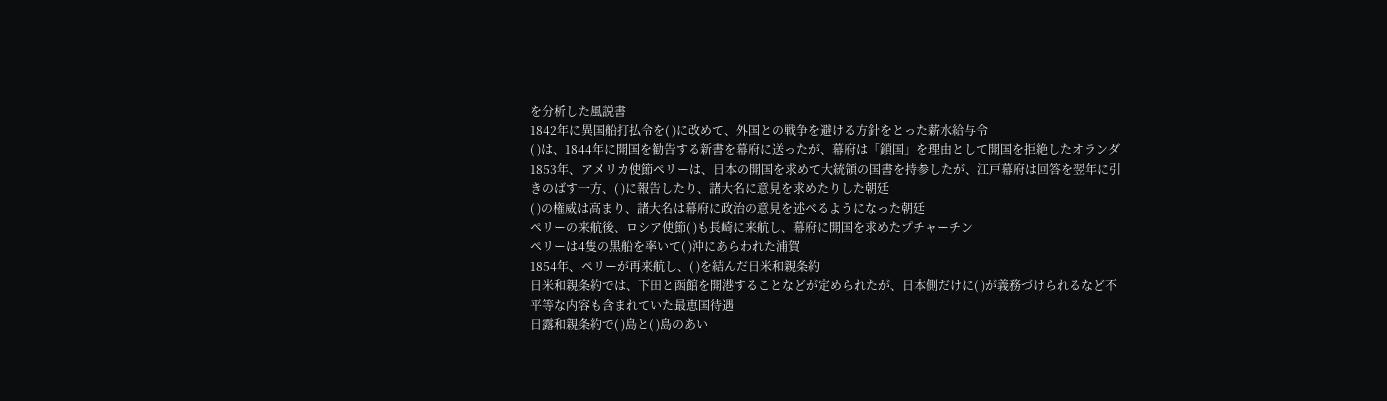を分析した風説書
1842年に異国船打払令を( )に改めて、外国との戦争を避ける方針をとった薪水給与令
( )は、1844年に開国を勧告する新書を幕府に送ったが、幕府は「鎖国」を理由として開国を拒絶したオランダ
1853年、アメリカ使節ペリーは、日本の開国を求めて大統領の国書を持参したが、江戸幕府は回答を翌年に引きのばす一方、( )に報告したり、諸大名に意見を求めたりした朝廷
( )の権威は高まり、諸大名は幕府に政治の意見を述べるようになった朝廷
ペリーの来航後、ロシア使節( )も長崎に来航し、幕府に開国を求めたプチャーチン
ペリーは4隻の黒船を率いて( )沖にあらわれた浦賀
1854年、ペリーが再来航し、( )を結んだ日米和親条約
日米和親条約では、下田と函館を開港することなどが定められたが、日本側だけに( )が義務づけられるなど不平等な内容も含まれていた最恵国待遇
日露和親条約で( )島と( )島のあい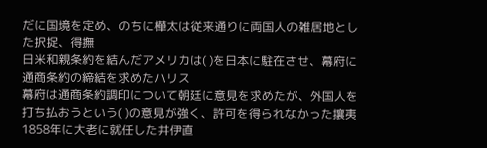だに国境を定め、のちに樺太は従来通りに両国人の雑居地とした択捉、得撫
日米和親条約を結んだアメリカは( )を日本に駐在させ、幕府に通商条約の締結を求めたハリス
幕府は通商条約調印について朝廷に意見を求めたが、外国人を打ち払おうという( )の意見が強く、許可を得られなかった攘夷
1858年に大老に就任した井伊直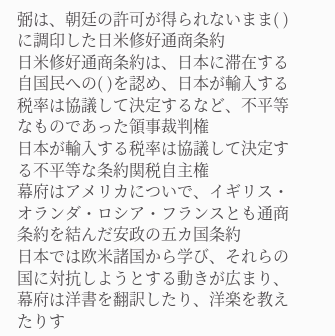弼は、朝廷の許可が得られないまま( )に調印した日米修好通商条約
日米修好通商条約は、日本に滞在する自国民への( )を認め、日本が輸入する税率は協議して決定するなど、不平等なものであった領事裁判権
日本が輸入する税率は協議して決定する不平等な条約関税自主権
幕府はアメリカについで、イギリス・オランダ・ロシア・フランスとも通商条約を結んだ安政の五カ国条約
日本では欧米諸国から学び、それらの国に対抗しようとする動きが広まり、幕府は洋書を翻訳したり、洋楽を教えたりす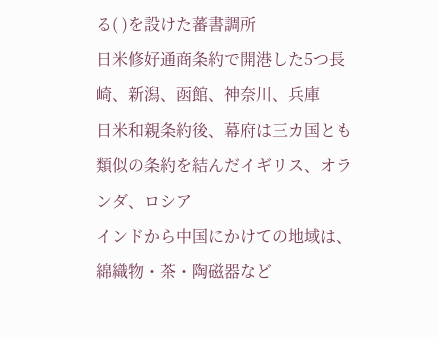る( )を設けた蕃書調所
日米修好通商条約で開港した5つ長崎、新潟、函館、神奈川、兵庫
日米和親条約後、幕府は三カ国とも類似の条約を結んだイギリス、オランダ、ロシア
インドから中国にかけての地域は、綿織物・茶・陶磁器など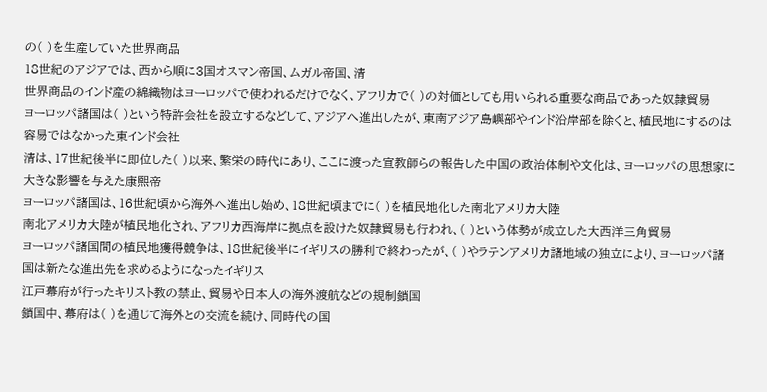の( )を生産していた世界商品
18世紀のアジアでは、西から順に3国オスマン帝国、ムガル帝国、清
世界商品のインド産の綿織物はヨーロッパで使われるだけでなく、アフリカで( )の対価としても用いられる重要な商品であった奴隷貿易
ヨーロッパ諸国は( )という特許会社を設立するなどして、アジアへ進出したが、東南アジア島嶼部やインド沿岸部を除くと、植民地にするのは容易ではなかった東インド会社
清は、17世紀後半に即位した( )以来、繁栄の時代にあり、ここに渡った宣教師らの報告した中国の政治体制や文化は、ヨーロッパの思想家に大きな影響を与えた康熙帝
ヨーロッパ諸国は、16世紀頃から海外へ進出し始め、18世紀頃までに( )を植民地化した南北アメリカ大陸
南北アメリカ大陸が植民地化され、アフリカ西海岸に拠点を設けた奴隷貿易も行われ、( )という体勢が成立した大西洋三角貿易
ヨーロッパ諸国間の植民地獲得競争は、18世紀後半にイギリスの勝利で終わったが、( )やラテンアメリカ諸地域の独立により、ヨーロッパ諸国は新たな進出先を求めるようになったイギリス
江戸幕府が行ったキリスト教の禁止、貿易や日本人の海外渡航などの規制鎖国
鎖国中、幕府は( )を通じて海外との交流を続け、同時代の国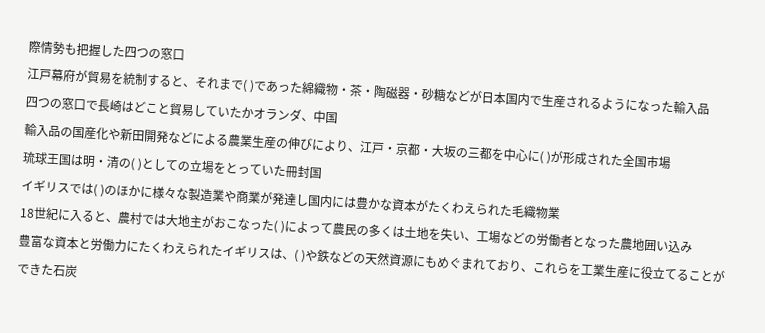際情勢も把握した四つの窓口
江戸幕府が貿易を統制すると、それまで( )であった綿織物・茶・陶磁器・砂糖などが日本国内で生産されるようになった輸入品
四つの窓口で長崎はどこと貿易していたかオランダ、中国
輸入品の国産化や新田開発などによる農業生産の伸びにより、江戸・京都・大坂の三都を中心に( )が形成された全国市場
琉球王国は明・清の( )としての立場をとっていた冊封国
イギリスでは( )のほかに様々な製造業や商業が発達し国内には豊かな資本がたくわえられた毛織物業
18世紀に入ると、農村では大地主がおこなった( )によって農民の多くは土地を失い、工場などの労働者となった農地囲い込み
豊富な資本と労働力にたくわえられたイギリスは、( )や鉄などの天然資源にもめぐまれており、これらを工業生産に役立てることができた石炭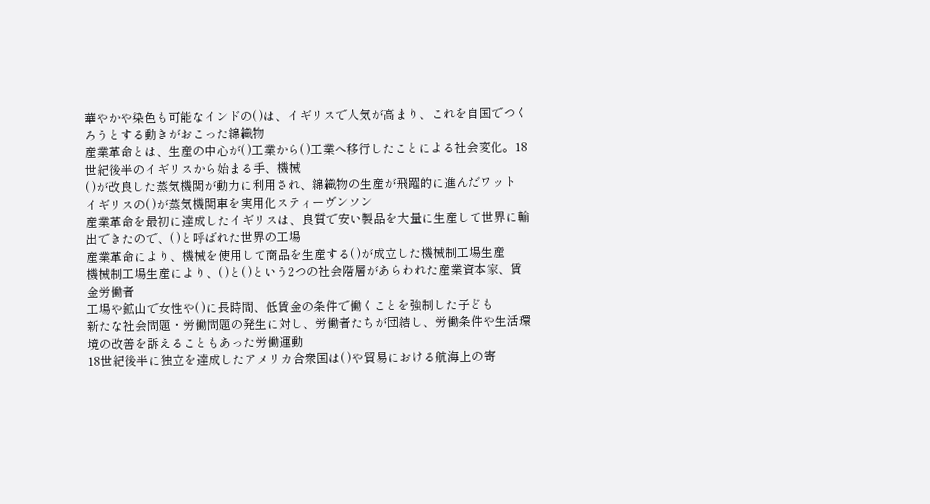華やかや染色も可能なインドの( )は、イギリスで人気が高まり、これを自国でつくろうとする動きがおこった綿織物
産業革命とは、生産の中心が( )工業から( )工業へ移行したことによる社会変化。18世紀後半のイギリスから始まる手、機械
( )が改良した蒸気機関が動力に利用され、綿織物の生産が飛躍的に進んだワット
イギリスの( )が蒸気機関車を実用化スティーヴンソン
産業革命を最初に達成したイギリスは、良質で安い製品を大量に生産して世界に輸出できたので、( )と呼ばれた世界の工場
産業革命により、機械を使用して商品を生産する( )が成立した機械制工場生産
機械制工場生産により、( )と( )という2つの社会階層があらわれた産業資本家、賃金労働者
工場や鉱山で女性や( )に長時間、低賃金の条件で働くことを強制した子ども
新たな社会問題・労働問題の発生に対し、労働者たちが団結し、労働条件や生活環境の改善を訴えることもあった労働運動
18世紀後半に独立を達成したアメリカ合衆国は( )や貿易における航海上の寄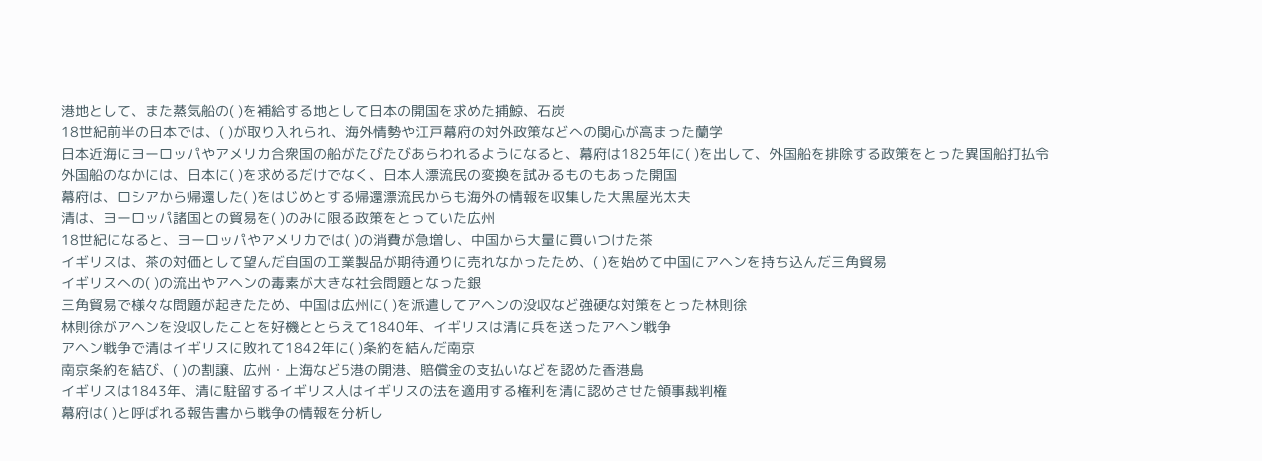港地として、また蒸気船の( )を補給する地として日本の開国を求めた捕鯨、石炭
18世紀前半の日本では、( )が取り入れられ、海外情勢や江戸幕府の対外政策などへの関心が高まった蘭学
日本近海にヨーロッパやアメリカ合衆国の船がたびたびあらわれるようになると、幕府は1825年に( )を出して、外国船を排除する政策をとった異国船打払令
外国船のなかには、日本に( )を求めるだけでなく、日本人漂流民の変換を試みるものもあった開国
幕府は、ロシアから帰還した( )をはじめとする帰還漂流民からも海外の情報を収集した大黒屋光太夫
清は、ヨーロッパ諸国との貿易を( )のみに限る政策をとっていた広州
18世紀になると、ヨーロッパやアメリカでは( )の消費が急増し、中国から大量に買いつけた茶
イギリスは、茶の対価として望んだ自国の工業製品が期待通りに売れなかったため、( )を始めて中国にアヘンを持ち込んだ三角貿易
イギリスへの( )の流出やアヘンの毒素が大きな社会問題となった銀
三角貿易で様々な問題が起きたため、中国は広州に( )を派遣してアヘンの没収など強硬な対策をとった林則徐
林則徐がアヘンを没収したことを好機ととらえて1840年、イギリスは清に兵を送ったアヘン戦争
アヘン戦争で清はイギリスに敗れて1842年に( )条約を結んだ南京
南京条約を結び、( )の割譲、広州・上海など5港の開港、賠償金の支払いなどを認めた香港島
イギリスは1843年、清に駐留するイギリス人はイギリスの法を適用する権利を清に認めさせた領事裁判権
幕府は( )と呼ばれる報告書から戦争の情報を分析し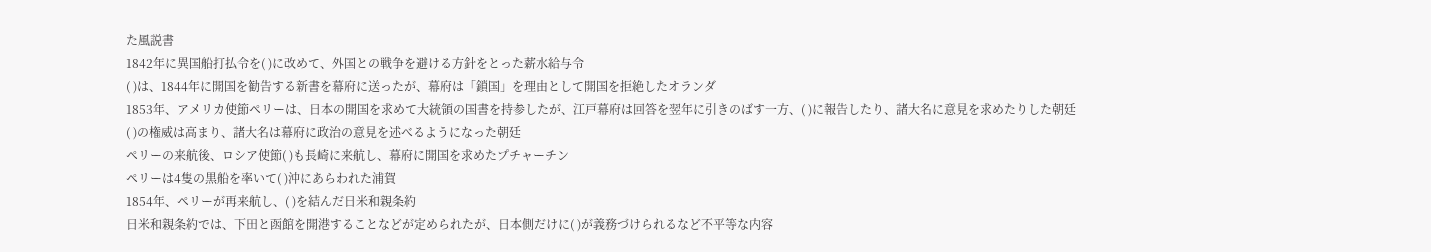た風説書
1842年に異国船打払令を( )に改めて、外国との戦争を避ける方針をとった薪水給与令
( )は、1844年に開国を勧告する新書を幕府に送ったが、幕府は「鎖国」を理由として開国を拒絶したオランダ
1853年、アメリカ使節ペリーは、日本の開国を求めて大統領の国書を持参したが、江戸幕府は回答を翌年に引きのばす一方、( )に報告したり、諸大名に意見を求めたりした朝廷
( )の権威は高まり、諸大名は幕府に政治の意見を述べるようになった朝廷
ペリーの来航後、ロシア使節( )も長崎に来航し、幕府に開国を求めたプチャーチン
ペリーは4隻の黒船を率いて( )沖にあらわれた浦賀
1854年、ペリーが再来航し、( )を結んだ日米和親条約
日米和親条約では、下田と函館を開港することなどが定められたが、日本側だけに( )が義務づけられるなど不平等な内容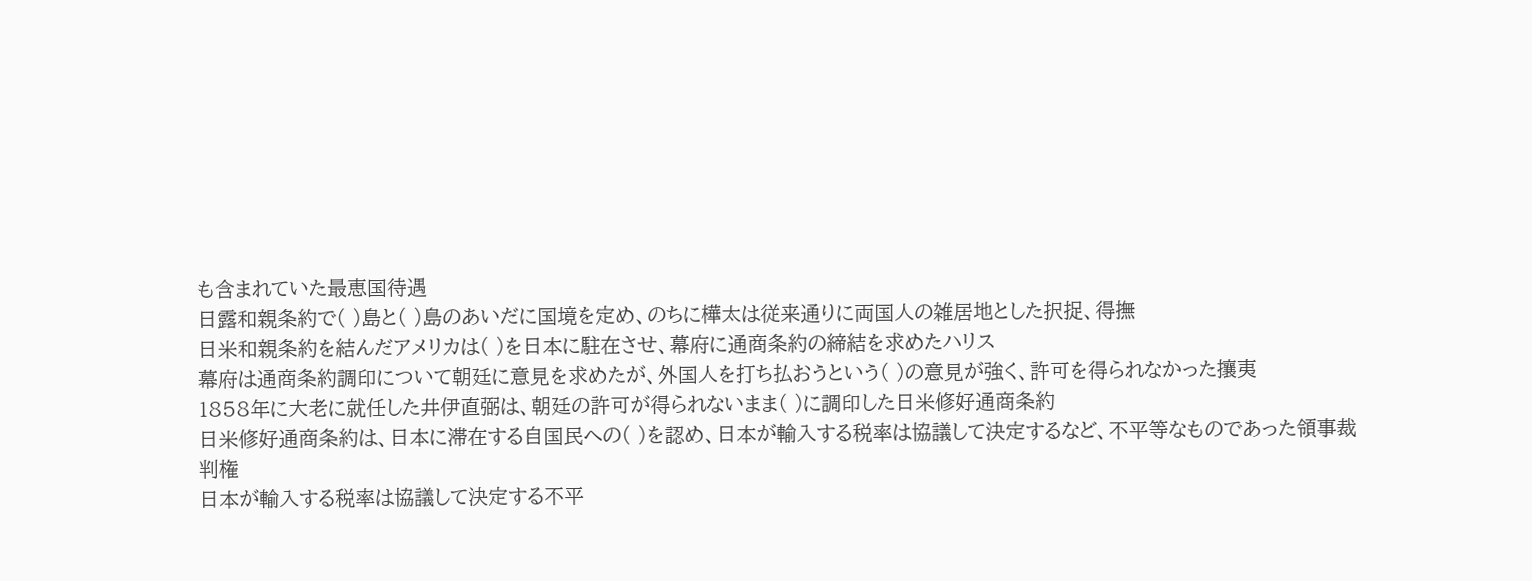も含まれていた最恵国待遇
日露和親条約で( )島と( )島のあいだに国境を定め、のちに樺太は従来通りに両国人の雑居地とした択捉、得撫
日米和親条約を結んだアメリカは( )を日本に駐在させ、幕府に通商条約の締結を求めたハリス
幕府は通商条約調印について朝廷に意見を求めたが、外国人を打ち払おうという( )の意見が強く、許可を得られなかった攘夷
1858年に大老に就任した井伊直弼は、朝廷の許可が得られないまま( )に調印した日米修好通商条約
日米修好通商条約は、日本に滞在する自国民への( )を認め、日本が輸入する税率は協議して決定するなど、不平等なものであった領事裁判権
日本が輸入する税率は協議して決定する不平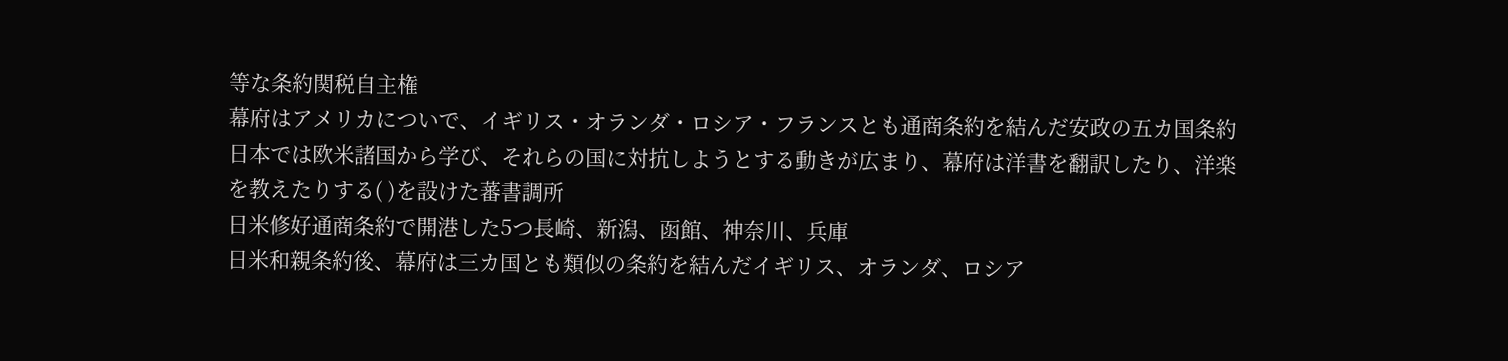等な条約関税自主権
幕府はアメリカについで、イギリス・オランダ・ロシア・フランスとも通商条約を結んだ安政の五カ国条約
日本では欧米諸国から学び、それらの国に対抗しようとする動きが広まり、幕府は洋書を翻訳したり、洋楽を教えたりする( )を設けた蕃書調所
日米修好通商条約で開港した5つ長崎、新潟、函館、神奈川、兵庫
日米和親条約後、幕府は三カ国とも類似の条約を結んだイギリス、オランダ、ロシア